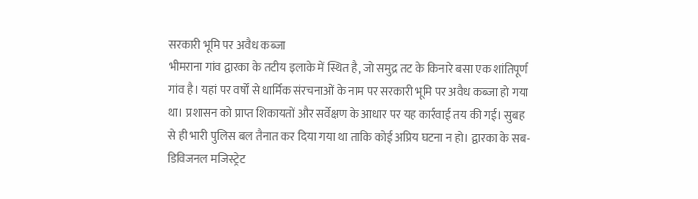सरकारी भूमि पर अवैध कब्जा
भीमराना गांव द्वारका के तटीय इलाके में स्थित है, जो समुद्र तट के किनारे बसा एक शांतिपूर्ण गांव है। यहां पर वर्षों से धार्मिक संरचनाओं के नाम पर सरकारी भूमि पर अवैध कब्जा हो गया था। प्रशासन को प्राप्त शिकायतों और सर्वेक्षण के आधार पर यह कार्रवाई तय की गई। सुबह से ही भारी पुलिस बल तैनात कर दिया गया था ताकि कोई अप्रिय घटना न हो। द्वारका के सब-डिविजनल मजिस्ट्रेट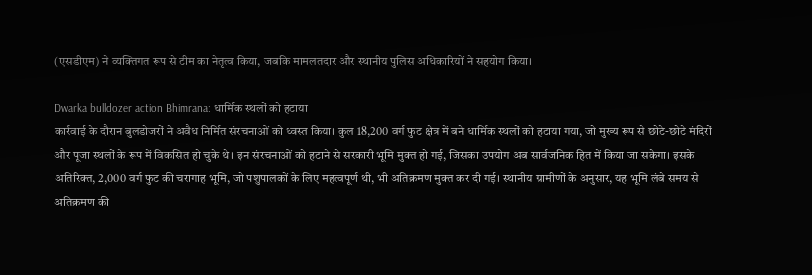(एसडीएम) ने व्यक्तिगत रूप से टीम का नेतृत्व किया, जबकि मामलतदार और स्थानीय पुलिस अधिकारियों ने सहयोग किया।

Dwarka bulldozer action Bhimrana: धार्मिक स्थलों को हटाया
कार्रवाई के दौरान बुलडोजरों ने अवैध निर्मित संरचनाओं को ध्वस्त किया। कुल 18,200 वर्ग फुट क्षेत्र में बने धार्मिक स्थलों को हटाया गया, जो मुख्य रूप से छोटे-छोटे मंदिरों और पूजा स्थलों के रूप में विकसित हो चुके थे। इन संरचनाओं को हटाने से सरकारी भूमि मुक्त हो गई, जिसका उपयोग अब सार्वजनिक हित में किया जा सकेगा। इसके अतिरिक्त, 2,000 वर्ग फुट की चरागाह भूमि, जो पशुपालकों के लिए महत्वपूर्ण थी, भी अतिक्रमण मुक्त कर दी गई। स्थानीय ग्रामीणों के अनुसार, यह भूमि लंबे समय से अतिक्रमण की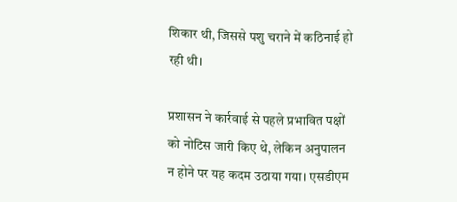शिकार थी, जिससे पशु चराने में कठिनाई हो रही थी।

प्रशासन ने कार्रवाई से पहले प्रभावित पक्षों को नोटिस जारी किए थे, लेकिन अनुपालन न होने पर यह कदम उठाया गया। एसडीएम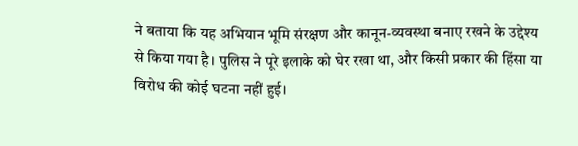ने बताया कि यह अभियान भूमि संरक्षण और कानून-व्यवस्था बनाए रखने के उद्देश्य से किया गया है। पुलिस ने पूरे इलाके को घेर रखा था, और किसी प्रकार की हिंसा या विरोध की कोई घटना नहीं हुई।